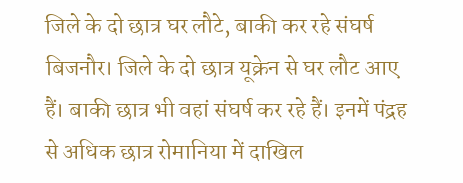जिले के दो छात्र घर लौटे, बाकी कर रहे संघर्ष
बिजनौर। जिले के दो छात्र यूक्रेन से घर लौट आए हैं। बाकी छात्र भी वहां संघर्ष कर रहे हैं। इनमें पंद्रह से अधिक छात्र रोमानिया में दाखिल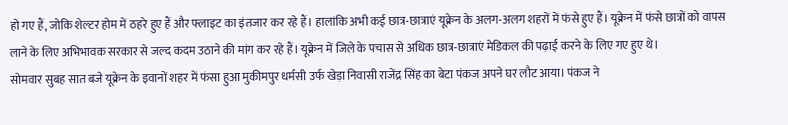हो गए हैं, जोकि शेल्टर होम में ठहरे हुए हैं और फ्लाइट का इंतजार कर रहे हैं। हालांकि अभी कई छात्र-छात्राएं यूक्रेन के अलग-अलग शहरों में फंसे हुए हैं। यूक्रेन में फंसे छात्रों को वापस लाने के लिए अभिभावक सरकार से जल्द कदम उठाने की मांग कर रहे हैं। यूक्रेन में जिले के पचास से अधिक छात्र-छात्राएं मेडिकल की पढ़ाई करने के लिए गए हुए थे।
सोमवार सुबह सात बजे यूक्रेन के इवानों शहर में फंसा हुआ मुकीमपुर धर्मसी उर्फ खेड़ा निवासी राजेंद्र सिंह का बेटा पंकज अपने घर लौट आया। पंकज ने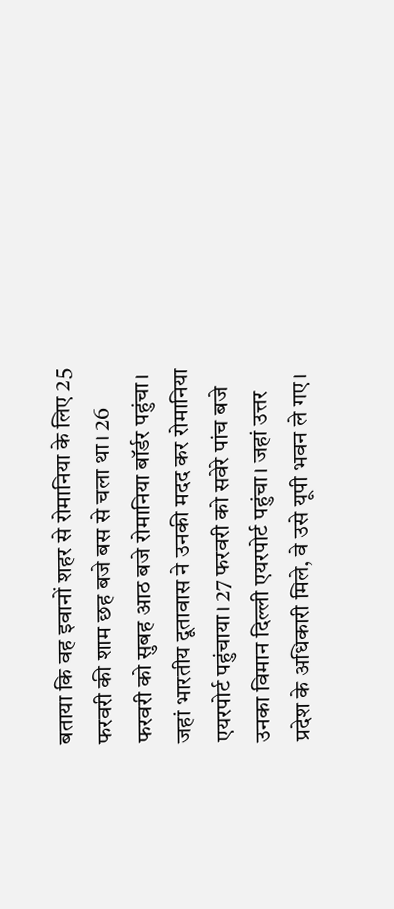बताया कि वह इवानों शहर से रोमानिया के लिए 25 फरवरी की शाम छह बजे बस से चला था। 26 फरवरी को सुबह आठ बजे रोमानिया बॉर्डर पहुंचा। जहां भारतीय दूतावास ने उनकी मदद कर रोमानिया एयरपोर्ट पहुंचाया। 27 फरवरी को सवेरे पांच बजे उनका विमान दिल्ली एयरपोर्ट पहुंचा। जहां उत्तर प्रदेश के अधिकारी मिले, वे उसे यूपी भवन ले गए।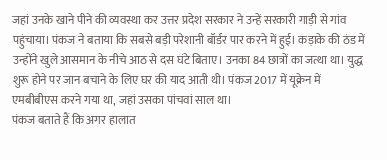जहां उनके खाने पीने की व्यवस्था कर उत्तर प्रदेश सरकार ने उन्हें सरकारी गाड़ी से गांव पहुंचाया। पंकज ने बताया कि सबसे बड़ी परेशानी बॉर्डर पार करने में हुई। कड़ाके की ठंड में उन्होंने खुले आसमान के नीचे आठ से दस घंटे बिताए। उनका 84 छात्रों का जत्था था। युद्ध शुरू होने पर जान बचाने के लिए घर की याद आती थी। पंकज 2017 में यूक्रेन में एमबीबीएस करने गया था, जहां उसका पांचवां साल था।
पंकज बताते हैं कि अगर हालात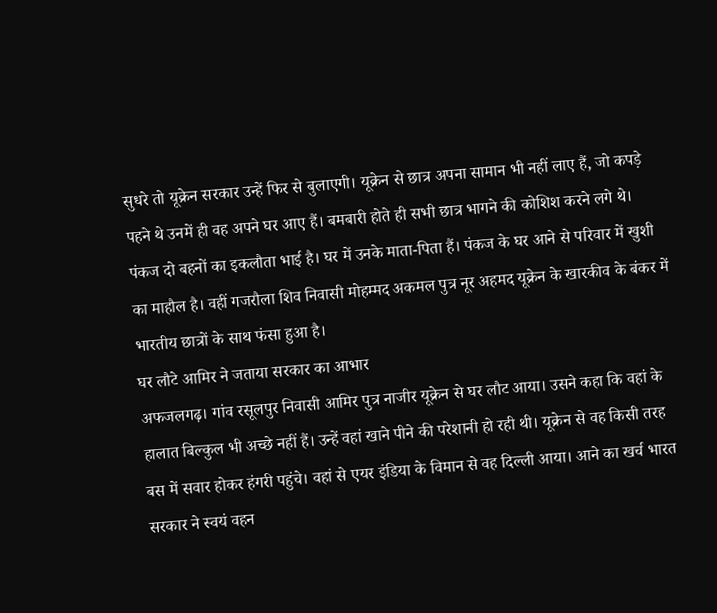सुधरे तो यूक्रेन सरकार उन्हें फिर से बुलाएगी। यूक्रेन से छात्र अपना सामान भी नहीं लाए हैं, जो कपड़े पहने थे उनमें ही वह अपने घर आए हैं। बमबारी होते ही सभी छात्र भागने की कोशिश करने लगे थे। पंकज दो बहनों का इकलौता भाई है। घर में उनके माता-पिता हैं। पंकज के घर आने से परिवार में खुशी का माहौल है। वहीं गजरौला शिव निवासी मोहम्मद अकमल पुत्र नूर अहमद यूक्रेन के खारकीव के बंकर में भारतीय छात्रों के साथ फंसा हुआ है।
घर लौटे आमिर ने जताया सरकार का आभार
अफजलगढ़। गांव रसूलपुर निवासी आमिर पुत्र नाजीर यूक्रेन से घर लौट आया। उसने कहा कि वहां के हालात बिल्कुल भी अच्छे नहीं हैं। उन्हें वहां खाने पीने की परेशानी हो रही थी। यूक्रेन से वह किसी तरह बस में सवार होकर हंगरी पहुंचे। वहां से एयर इंडिया के विमान से वह दिल्ली आया। आने का खर्च भारत सरकार ने स्वयं वहन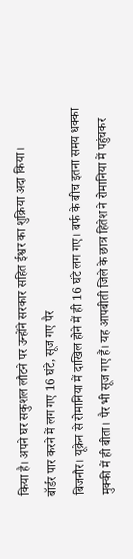किया है। अपने घर सकुशल लौटने पर उन्होंने सरकार सहित ईश्वर का शुक्रिया अदा किया।
बॉर्डर पार करने में लग गए 16 घंटे, सूज गए पैर
बिजनौर। यूक्रेन से रोमानिया में दाखिल होने में ही 16 घंटे लग गए। बर्फ के बीच इतना समय धक्का मुक्की में ही बीता। पैर भी सूज गए हैं। यह आपबीती जिले के छात्र हितेश ने रोमानिया में पहुंचकर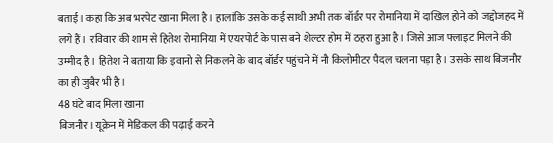बताई। कहा कि अब भरपेट खाना मिला है। हालांकि उसके कई साथी अभी तक बॉर्डर पर रोमानिया में दाखिल होने को जद्दोजहद में लगे हैं। रविवार की शाम से हितेश रोमानिया में एयरपोर्ट के पास बने शेल्टर होम में ठहरा हुआ है। जिसे आज फ्लाइट मिलने की उम्मीद है। हितेश ने बताया कि इवानो से निकलने के बाद बॉर्डर पहुंचने में नौ किलोमीटर पैदल चलना पड़ा है। उसके साथ बिजनौर का ही जुबैर भी है।
48 घंटे बाद मिला खाना
बिजनौर। यूक्रेन में मेडिकल की पढ़ाई करने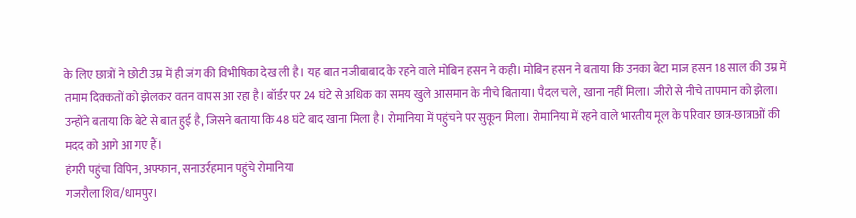के लिए छात्रों ने छोटी उम्र में ही जंग की विभीषिका देख ली है। यह बात नजीबाबाद के रहने वाले मोबिन हसन ने कही। मोबिन हसन ने बताया कि उनका बेटा माज हसन 18 साल की उम्र में तमाम दिक्कतों को झेलकर वतन वापस आ रहा है। बॉर्डर पर 24 घंटे से अधिक का समय खुले आसमान के नीचे बिताया। पैदल चले, खाना नहीं मिला। जीरो से नीचे तापमान को झेला। उन्होंने बताया कि बेटे से बात हुई है, जिसने बताया कि 48 घंटे बाद खाना मिला है। रोमानिया में पहुंचने पर सुकून मिला। रोमानिया में रहने वाले भारतीय मूल के परिवार छात्र-छात्राओं की मदद को आगे आ गए हैं।
हंगरी पहुंचा विपिन, अफ्फान, सनाउर्रहमान पहुंचे रोमानिया
गजरौला शिव/धामपुर।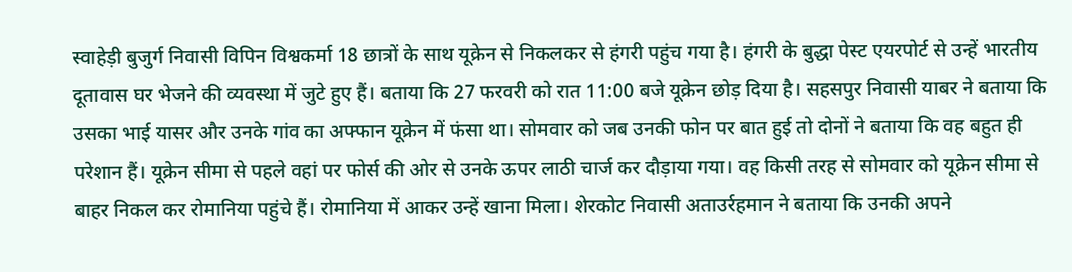स्वाहेड़ी बुजुर्ग निवासी विपिन विश्वकर्मा 18 छात्रों के साथ यूक्रेन से निकलकर से हंगरी पहुंच गया है। हंगरी के बुद्धा पेस्ट एयरपोर्ट से उन्हें भारतीय दूतावास घर भेजने की व्यवस्था में जुटे हुए हैं। बताया कि 27 फरवरी को रात 11:00 बजे यूक्रेन छोड़ दिया है। सहसपुर निवासी याबर ने बताया कि उसका भाई यासर और उनके गांव का अफ्फान यूक्रेन में फंसा था। सोमवार को जब उनकी फोन पर बात हुई तो दोनों ने बताया कि वह बहुत ही परेशान हैं। यूक्रेन सीमा से पहले वहां पर फोर्स की ओर से उनके ऊपर लाठी चार्ज कर दौड़ाया गया। वह किसी तरह से सोमवार को यूक्रेन सीमा से बाहर निकल कर रोमानिया पहुंचे हैं। रोमानिया में आकर उन्हें खाना मिला। शेरकोट निवासी अताउर्रहमान ने बताया कि उनकी अपने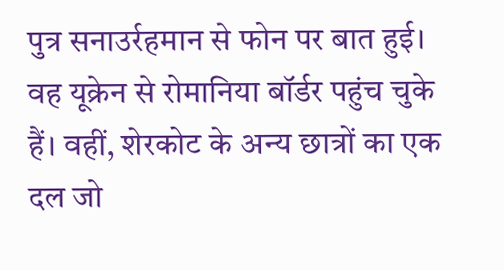पुत्र सनाउर्रहमान से फोन पर बात हुई। वह यूक्रेन से रोमानिया बॉर्डर पहुंच चुके हैं। वहीं, शेरकोट के अन्य छात्रों का एक दल जो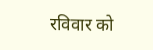रविवार को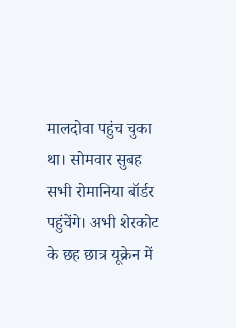मालदोवा पहुंच चुका था। सोमवार सुबह सभी रोमानिया बॉर्डर पहुंचेंगे। अभी शेरकोट के छह छात्र यूक्रेन में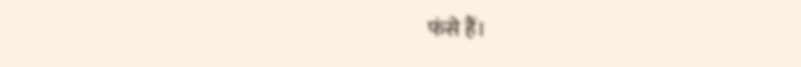फंसे हैं।